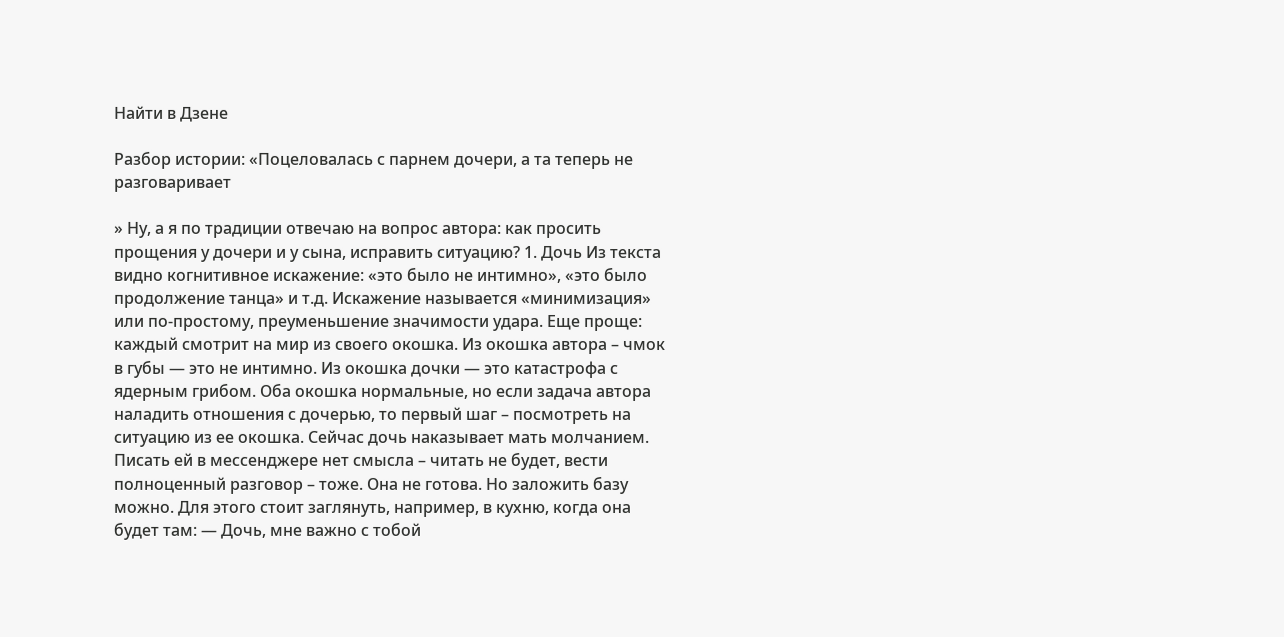Найти в Дзене

Разбор истории: «Поцеловалась с парнем дочери, а та теперь не разговаривает

» Ну, а я по традиции отвечаю на вопрос автора: как просить прощения у дочери и у сына, исправить ситуацию? 1. Дочь Из текста видно когнитивное искажение: «это было не интимно», «это было продолжение танца» и т.д. Искажение называется «минимизация» или по-простому, преуменьшение значимости удара. Еще проще: каждый смотрит на мир из своего окошка. Из окошка автора – чмок в губы — это не интимно. Из окошка дочки — это катастрофа с ядерным грибом. Оба окошка нормальные, но если задача автора наладить отношения с дочерью, то первый шаг – посмотреть на ситуацию из ее окошка. Сейчас дочь наказывает мать молчанием. Писать ей в мессенджере нет смысла – читать не будет, вести полноценный разговор – тоже. Она не готова. Но заложить базу можно. Для этого стоит заглянуть, например, в кухню, когда она будет там: — Дочь, мне важно с тобой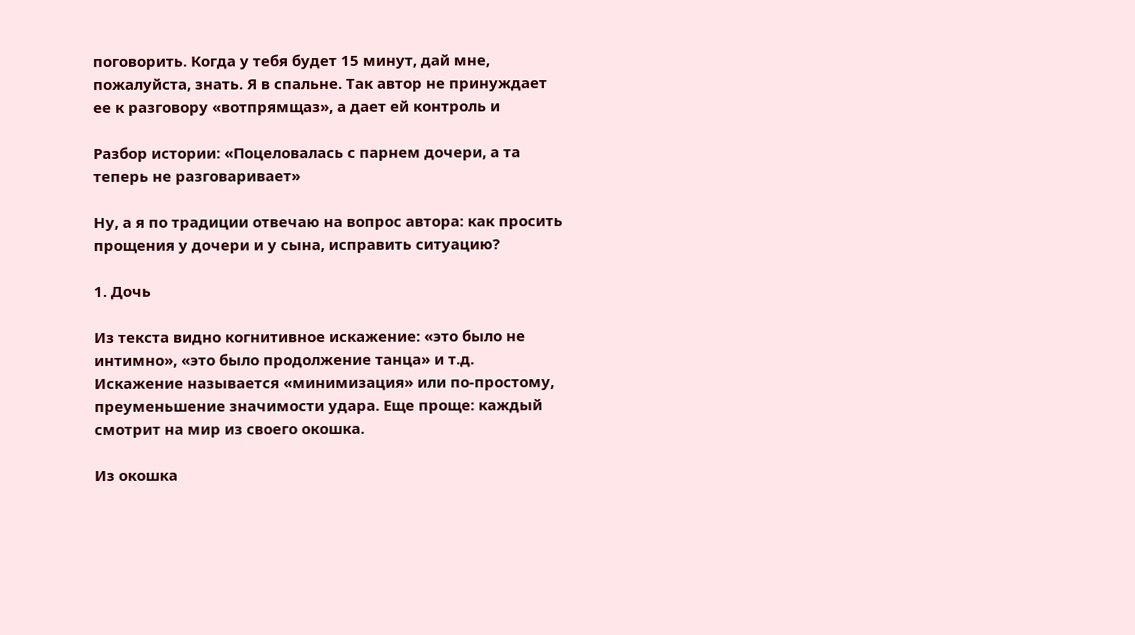поговорить. Когда у тебя будет 15 минут, дай мне, пожалуйста, знать. Я в спальне. Так автор не принуждает ее к разговору «вотпрямщаз», а дает ей контроль и

Разбор истории: «Поцеловалась с парнем дочери, а та теперь не разговаривает»

Ну, а я по традиции отвечаю на вопрос автора: как просить прощения у дочери и у сына, исправить ситуацию?

1. Дочь

Из текста видно когнитивное искажение: «это было не интимно», «это было продолжение танца» и т.д. Искажение называется «минимизация» или по-простому, преуменьшение значимости удара. Еще проще: каждый смотрит на мир из своего окошка.

Из окошка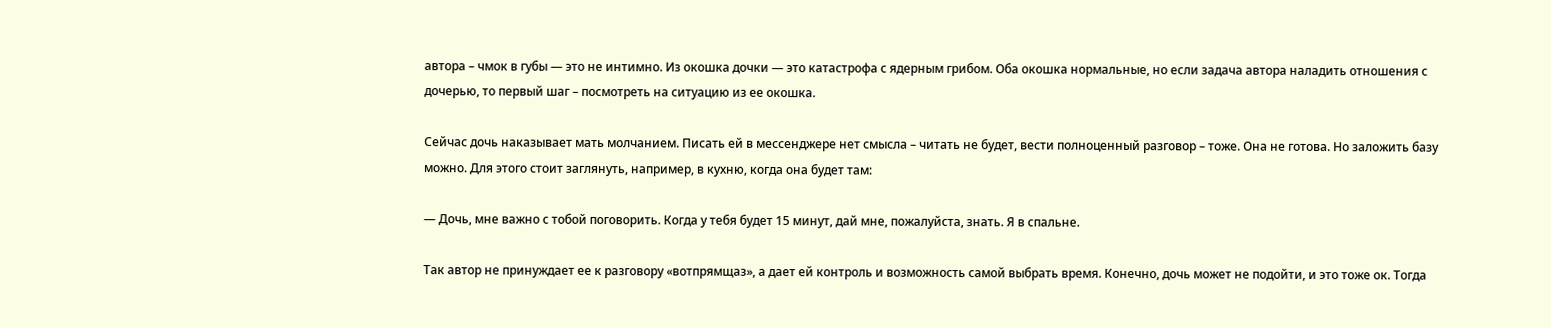автора – чмок в губы — это не интимно. Из окошка дочки — это катастрофа с ядерным грибом. Оба окошка нормальные, но если задача автора наладить отношения с дочерью, то первый шаг – посмотреть на ситуацию из ее окошка.

Сейчас дочь наказывает мать молчанием. Писать ей в мессенджере нет смысла – читать не будет, вести полноценный разговор – тоже. Она не готова. Но заложить базу можно. Для этого стоит заглянуть, например, в кухню, когда она будет там:

— Дочь, мне важно с тобой поговорить. Когда у тебя будет 15 минут, дай мне, пожалуйста, знать. Я в спальне.

Так автор не принуждает ее к разговору «вотпрямщаз», а дает ей контроль и возможность самой выбрать время. Конечно, дочь может не подойти, и это тоже ок. Тогда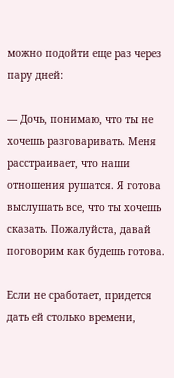можно подойти еще раз через пару дней:

— Дочь, понимаю, что ты не хочешь разговаривать. Меня расстраивает, что наши отношения рушатся. Я готова выслушать все, что ты хочешь сказать. Пожалуйста, давай поговорим как будешь готова.

Если не сработает, придется дать ей столько времени,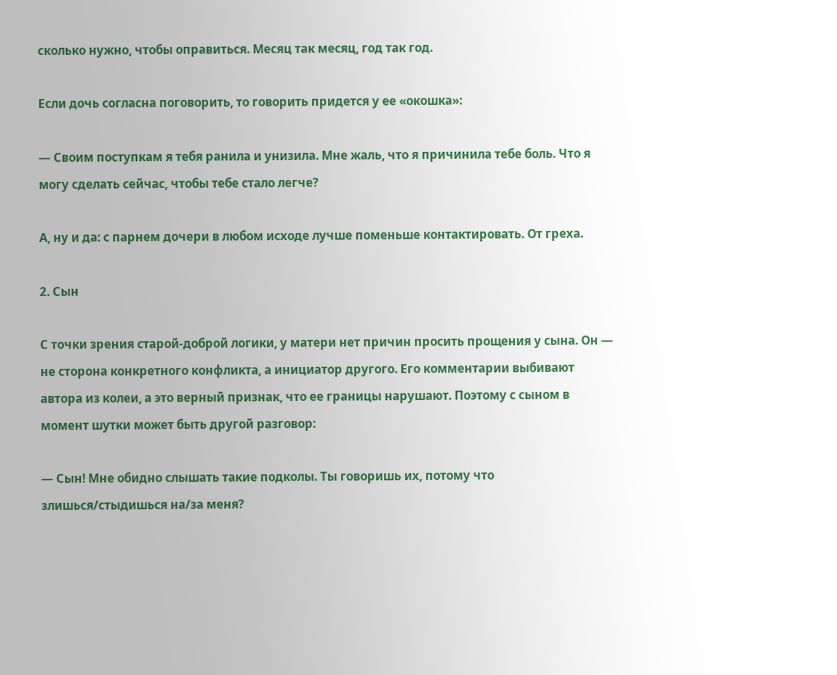сколько нужно, чтобы оправиться. Месяц так месяц, год так год.

Если дочь согласна поговорить, то говорить придется у ее «окошка»:

— Своим поступкам я тебя ранила и унизила. Мне жаль, что я причинила тебе боль. Что я могу сделать сейчас, чтобы тебе стало легче?

А, ну и да: с парнем дочери в любом исходе лучше поменьше контактировать. От греха.

2. Сын

С точки зрения старой-доброй логики, у матери нет причин просить прощения у сына. Он — не сторона конкретного конфликта, а инициатор другого. Его комментарии выбивают автора из колеи, а это верный признак, что ее границы нарушают. Поэтому с сыном в момент шутки может быть другой разговор:

— Сын! Мне обидно слышать такие подколы. Ты говоришь их, потому что злишься/стыдишься на/за меня?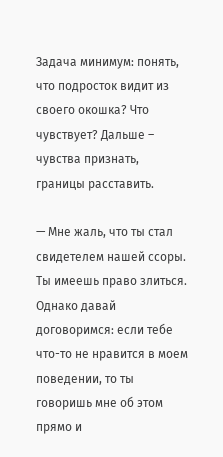Задача минимум: понять, что подросток видит из своего окошка? Что чувствует? Дальше – чувства признать, границы расставить.

— Мне жаль, что ты стал свидетелем нашей ссоры. Ты имеешь право злиться. Однако давай договоримся: если тебе что-то не нравится в моем поведении, то ты говоришь мне об этом прямо и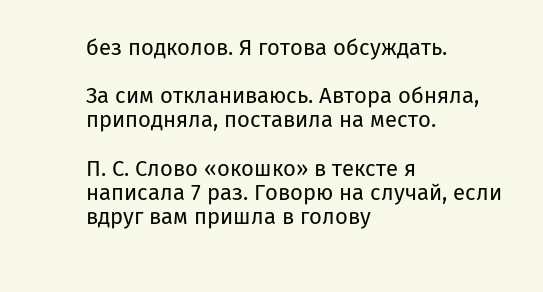без подколов. Я готова обсуждать.

За сим откланиваюсь. Автора обняла, приподняла, поставила на место.

П. С. Слово «окошко» в тексте я написала 7 раз. Говорю на случай, если вдруг вам пришла в голову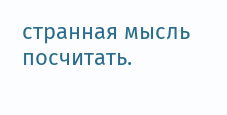странная мысль посчитать.